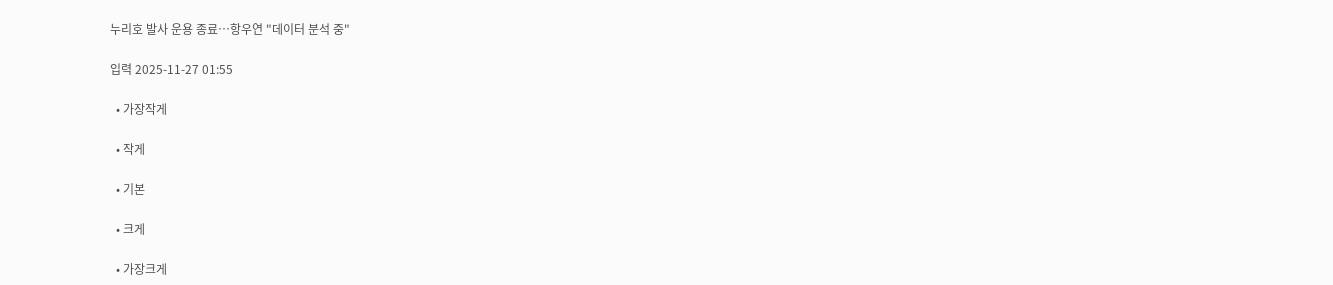누리호 발사 운용 종료…항우연 "데이터 분석 중"

입력 2025-11-27 01:55

  • 가장작게

  • 작게

  • 기본

  • 크게

  • 가장크게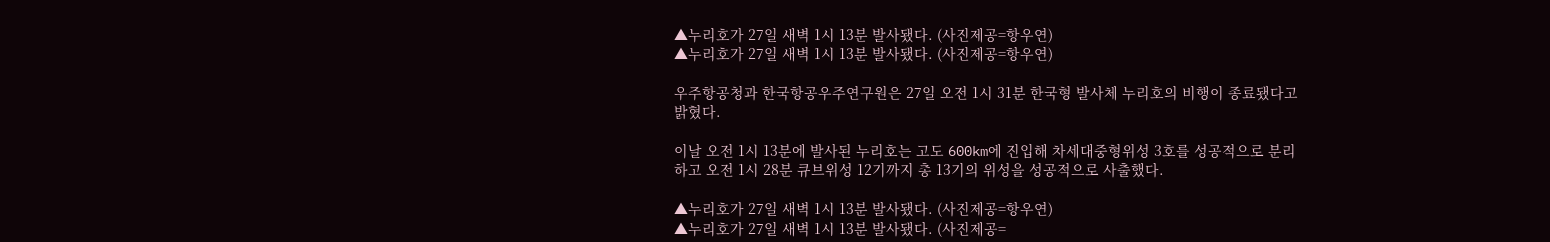▲누리호가 27일 새벽 1시 13분 발사됐다. (사진제공=항우연)
▲누리호가 27일 새벽 1시 13분 발사됐다. (사진제공=항우연)

우주항공청과 한국항공우주연구원은 27일 오전 1시 31분 한국형 발사체 누리호의 비행이 종료됐다고 밝혔다.

이날 오전 1시 13분에 발사된 누리호는 고도 600km에 진입해 차세대중형위성 3호를 성공적으로 분리하고 오전 1시 28분 큐브위성 12기까지 총 13기의 위성을 성공적으로 사출했다.

▲누리호가 27일 새벽 1시 13분 발사됐다. (사진제공=항우연)
▲누리호가 27일 새벽 1시 13분 발사됐다. (사진제공=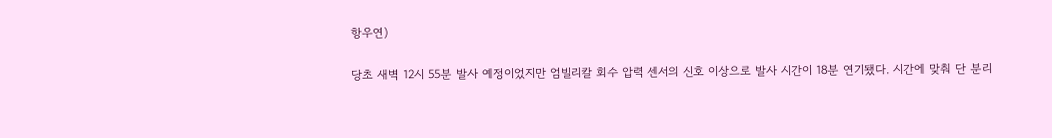항우연)

당초 새벽 12시 55분 발사 예정이었지만 엄빌리칼 회수 압력 센서의 신호 이상으로 발사 시간이 18분 연기됐다. 시간에 맞춰 단 분리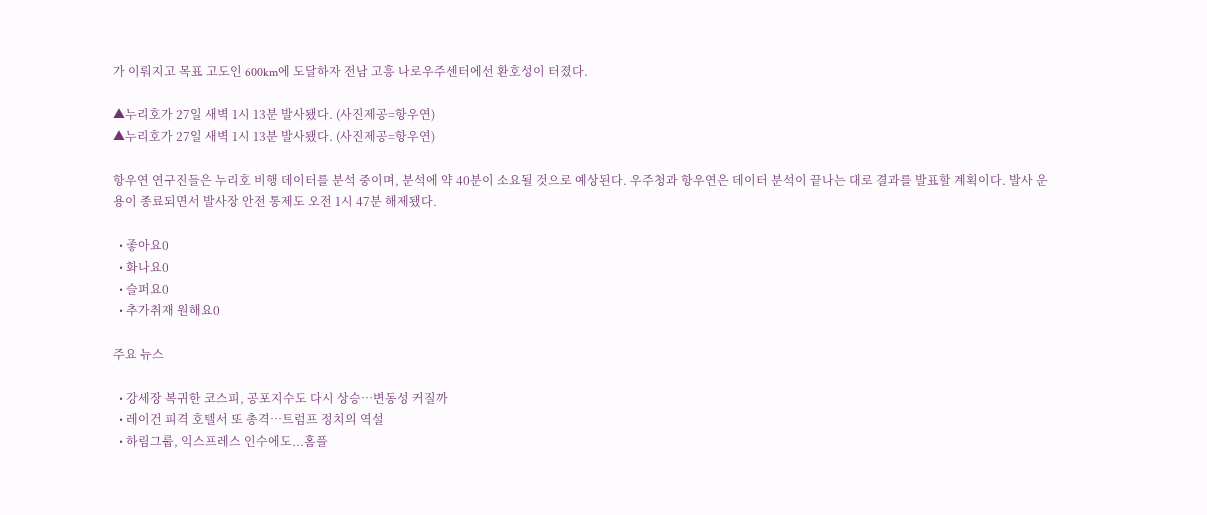가 이뤄지고 목표 고도인 600km에 도달하자 전남 고흥 나로우주센터에선 환호성이 터졌다.

▲누리호가 27일 새벽 1시 13분 발사됐다. (사진제공=항우연)
▲누리호가 27일 새벽 1시 13분 발사됐다. (사진제공=항우연)

항우연 연구진들은 누리호 비행 데이터를 분석 중이며, 분석에 약 40분이 소요될 것으로 예상된다. 우주청과 항우연은 데이터 분석이 끝나는 대로 결과를 발표할 계획이다. 발사 운용이 종료되면서 발사장 안전 통제도 오전 1시 47분 해제됐다.

  • 좋아요0
  • 화나요0
  • 슬퍼요0
  • 추가취재 원해요0

주요 뉴스

  • 강세장 복귀한 코스피, 공포지수도 다시 상승⋯변동성 커질까
  • 레이건 피격 호텔서 또 총격…트럼프 정치의 역설
  • 하림그룹, 익스프레스 인수에도...홈플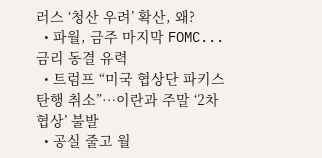러스 ‘청산 우려’ 확산, 왜?
  • 파월, 금주 마지막 FOMC...금리 동결 유력
  • 트럼프 “미국 협상단 파키스탄행 취소”…이란과 주말 ‘2차 협상’ 불발
  • 공실 줄고 월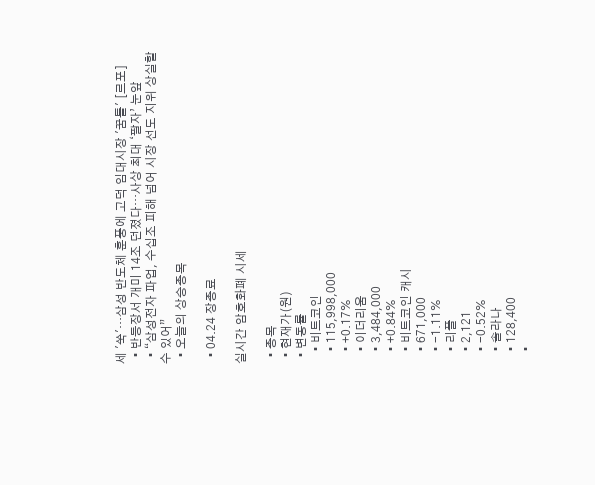세 '쑥'…삼성 반도체 훈풍에 고덕 임대시장 '꿈틀' [르포]
  • 반등장서 개미 14조 던졌다…사상 최대 ‘팔자’ 눈앞
  • “삼성전자 파업, 수십조 피해 넘어 시장 선도 지위 상실할 수 있어”
  • 오늘의 상승종목

  • 04.24 장종료

실시간 암호화폐 시세

  • 종목
  • 현재가(원)
  • 변동률
    • 비트코인
    • 115,998,000
    • +0.17%
    • 이더리움
    • 3,484,000
    • +0.84%
    • 비트코인 캐시
    • 671,000
    • -1.11%
    • 리플
    • 2,121
    • -0.52%
    • 솔라나
    • 128,400
    •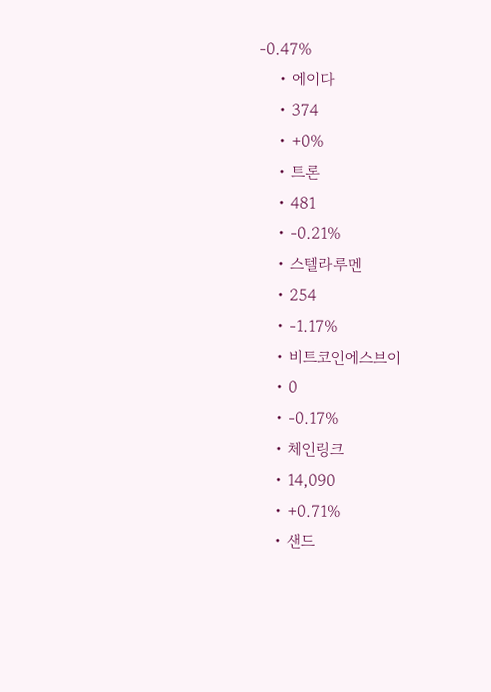-0.47%
    • 에이다
    • 374
    • +0%
    • 트론
    • 481
    • -0.21%
    • 스텔라루멘
    • 254
    • -1.17%
    • 비트코인에스브이
    • 0
    • -0.17%
    • 체인링크
    • 14,090
    • +0.71%
    • 샌드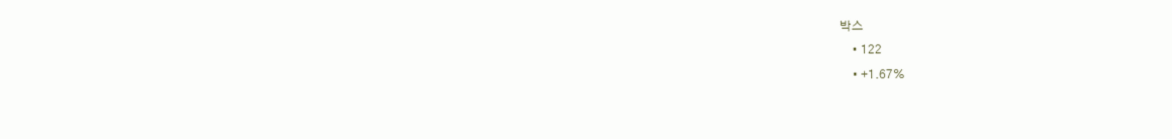박스
    • 122
    • +1.67%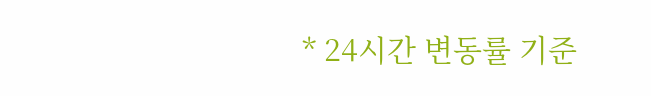* 24시간 변동률 기준